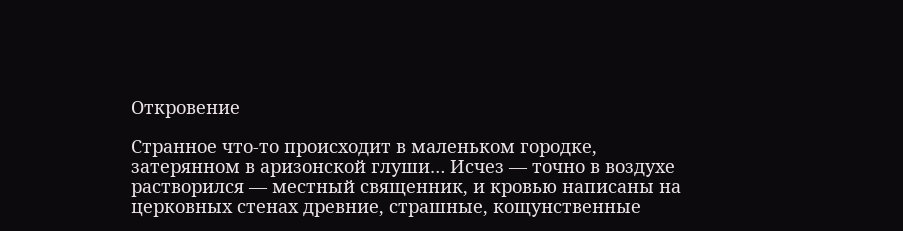Откровение

Странное что-то происходит в маленьком городке, затерянном в аризонской глуши… Исчез — точно в воздухе растворился — местный священник, и кровью написаны на церковных стенах древние, страшные, кощунственные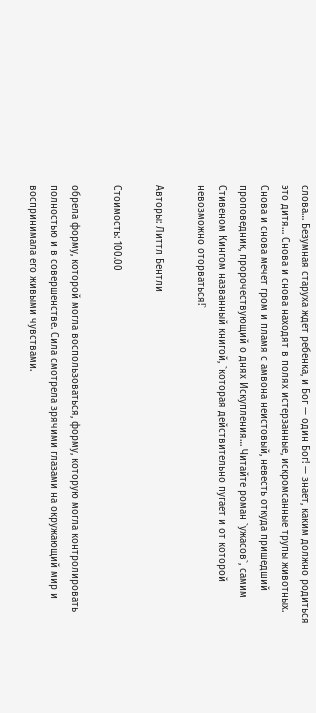слова… Безумная старуха ждет ребенка, и Бог — один Бог! — знает, каким должно родиться это дитя… Снова и снова находят в полях истерзанные, искромсанные трупы животных. Снова и снова мечет гром и пламя с амвона неистовый, невесть откуда пришедший проповедник, пророчествующий о днях Искупления… Читайте роман `ужасов`, самим Стивеном Кингом названный книгой, `которая действительно пугает и от которой невозможно оторваться!`

Авторы: Литтл Бентли

Стоимость: 100.00

обрела форму, которой могла воспользоваться, форму, которую могла контролировать полностью и в совершенстве. Сила смотрела зрячими глазами на окружающий мир и воспринимала его живыми чувствами.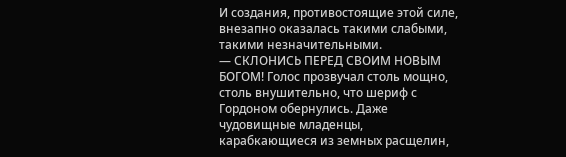И создания, противостоящие этой силе, внезапно оказалась такими слабыми, такими незначительными.
— СКЛОНИСЬ ПЕРЕД СВОИМ НОВЫМ БОГОМ! Голос прозвучал столь мощно, столь внушительно, что шериф с Гордоном обернулись. Даже чудовищные младенцы, карабкающиеся из земных расщелин,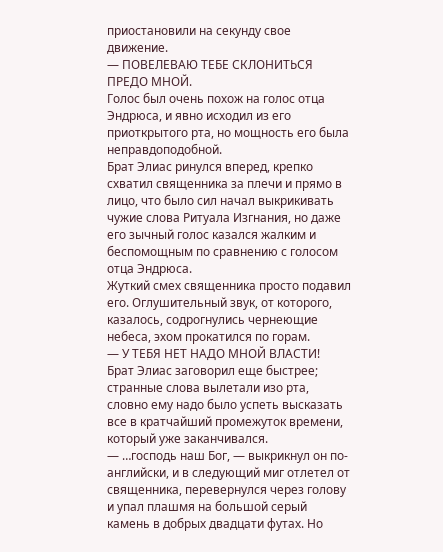приостановили на секунду свое движение.
— ПОВЕЛЕВАЮ ТЕБЕ СКЛОНИТЬСЯ ПРЕДО МНОЙ.
Голос был очень похож на голос отца Эндрюса, и явно исходил из его приоткрытого рта, но мощность его была неправдоподобной.
Брат Элиас ринулся вперед, крепко схватил священника за плечи и прямо в лицо, что было сил начал выкрикивать чужие слова Ритуала Изгнания, но даже его зычный голос казался жалким и беспомощным по сравнению с голосом отца Эндрюса.
Жуткий смех священника просто подавил его. Оглушительный звук, от которого, казалось, содрогнулись чернеющие небеса, эхом прокатился по горам.
— У ТЕБЯ НЕТ НАДО МНОЙ ВЛАСТИ!
Брат Элиас заговорил еще быстрее; странные слова вылетали изо рта, словно ему надо было успеть высказать все в кратчайший промежуток времени, который уже заканчивался.
— …господь наш Бог, — выкрикнул он по-английски, и в следующий миг отлетел от священника, перевернулся через голову и упал плашмя на большой серый камень в добрых двадцати футах. Но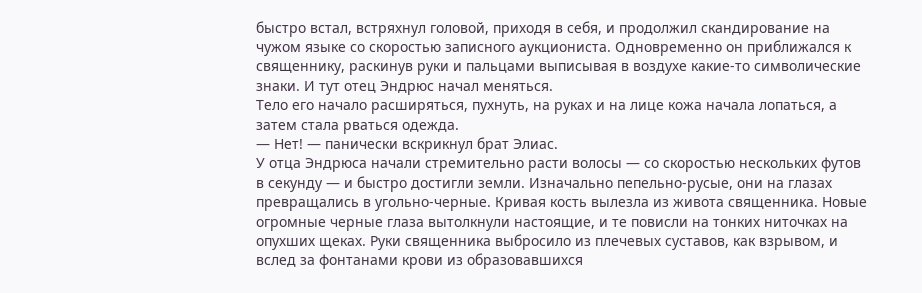быстро встал, встряхнул головой, приходя в себя, и продолжил скандирование на чужом языке со скоростью записного аукциониста. Одновременно он приближался к священнику, раскинув руки и пальцами выписывая в воздухе какие-то символические знаки. И тут отец Эндрюс начал меняться.
Тело его начало расширяться, пухнуть, на руках и на лице кожа начала лопаться, а затем стала рваться одежда.
— Нет! — панически вскрикнул брат Элиас.
У отца Эндрюса начали стремительно расти волосы — со скоростью нескольких футов в секунду — и быстро достигли земли. Изначально пепельно-русые, они на глазах превращались в угольно-черные. Кривая кость вылезла из живота священника. Новые огромные черные глаза вытолкнули настоящие, и те повисли на тонких ниточках на опухших щеках. Руки священника выбросило из плечевых суставов, как взрывом, и вслед за фонтанами крови из образовавшихся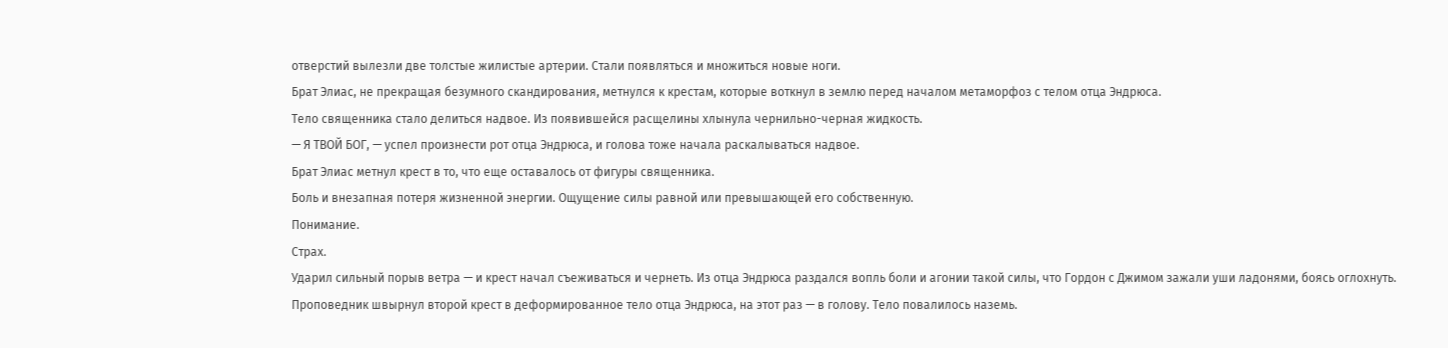отверстий вылезли две толстые жилистые артерии. Стали появляться и множиться новые ноги.
Брат Элиас, не прекращая безумного скандирования, метнулся к крестам, которые воткнул в землю перед началом метаморфоз с телом отца Эндрюса.
Тело священника стало делиться надвое. Из появившейся расщелины хлынула чернильно-черная жидкость.
— Я ТВОЙ БОГ, — успел произнести рот отца Эндрюса, и голова тоже начала раскалываться надвое.
Брат Элиас метнул крест в то, что еще оставалось от фигуры священника.
Боль и внезапная потеря жизненной энергии. Ощущение силы равной или превышающей его собственную.
Понимание.
Страх.
Ударил сильный порыв ветра — и крест начал съеживаться и чернеть. Из отца Эндрюса раздался вопль боли и агонии такой силы, что Гордон с Джимом зажали уши ладонями, боясь оглохнуть.
Проповедник швырнул второй крест в деформированное тело отца Эндрюса, на этот раз — в голову. Тело повалилось наземь.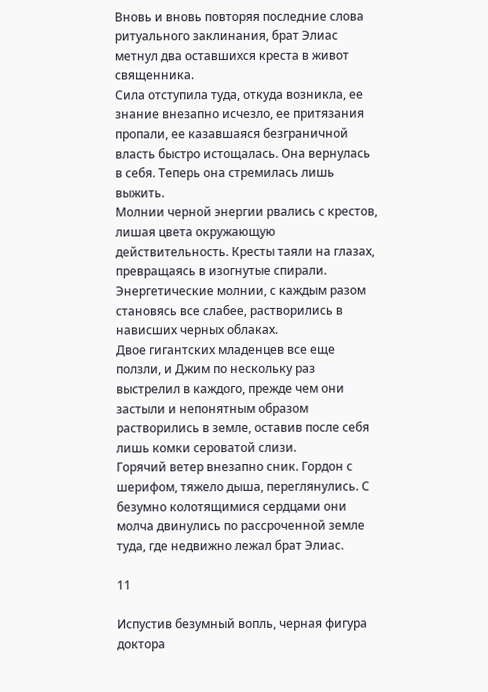Вновь и вновь повторяя последние слова ритуального заклинания, брат Элиас метнул два оставшихся креста в живот священника.
Сила отступила туда, откуда возникла, ее знание внезапно исчезло, ее притязания пропали, ее казавшаяся безграничной власть быстро истощалась. Она вернулась в себя. Теперь она стремилась лишь выжить.
Молнии черной энергии рвались с крестов, лишая цвета окружающую действительность. Кресты таяли на глазах, превращаясь в изогнутые спирали. Энергетические молнии, с каждым разом становясь все слабее, растворились в нависших черных облаках.
Двое гигантских младенцев все еще ползли, и Джим по нескольку раз выстрелил в каждого, прежде чем они застыли и непонятным образом растворились в земле, оставив после себя лишь комки сероватой слизи.
Горячий ветер внезапно сник. Гордон с шерифом, тяжело дыша, переглянулись. С безумно колотящимися сердцами они молча двинулись по рассроченной земле туда, где недвижно лежал брат Элиас.

11

Испустив безумный вопль, черная фигура доктора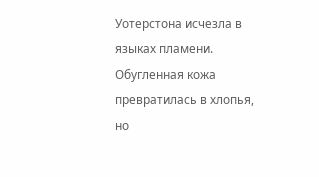Уотерстона исчезла в языках пламени. Обугленная кожа превратилась в хлопья, но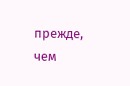прежде, чем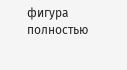фигура полностью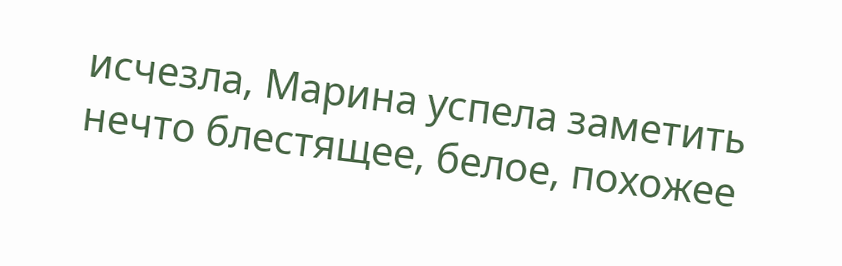исчезла, Марина успела заметить нечто блестящее, белое, похожее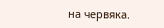на червяка.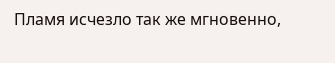Пламя исчезло так же мгновенно,